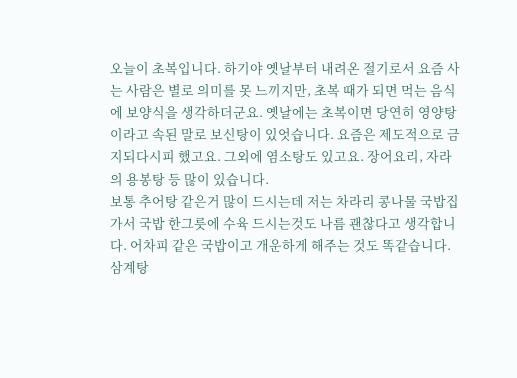오늘이 초복입니다. 하기야 옛날부터 내려온 절기로서 요즘 사는 사람은 별로 의미를 못 느끼지만, 초복 때가 되면 먹는 음식에 보양식을 생각하더군요. 옛날에는 초복이면 당연히 영양탕이라고 속된 말로 보신탕이 있엇습니다. 요즘은 제도적으로 금지되다시피 했고요. 그외에 염소탕도 있고요. 장어요리, 자라의 용봉탕 등 많이 있습니다.
보통 추어탕 같은거 많이 드시는데 저는 차라리 콩나물 국밥집 가서 국밥 한그릇에 수육 드시는것도 나름 괜찮다고 생각합니다. 어차피 같은 국밥이고 개운하게 해주는 것도 똑같습니다. 삼계탕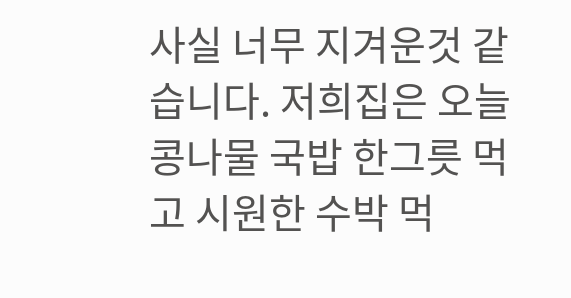사실 너무 지겨운것 같습니다. 저희집은 오늘 콩나물 국밥 한그릇 먹고 시원한 수박 먹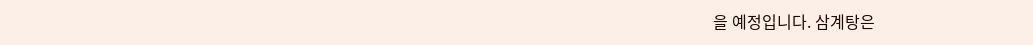을 예정입니다. 삼계탕은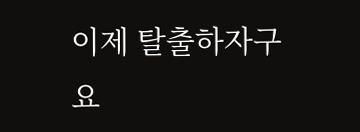이제 탈출하자구요